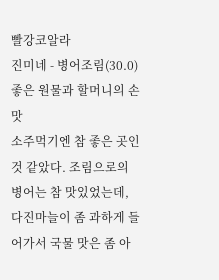빨강코알라
진미네 - 병어조림(30.0)
좋은 원물과 할머니의 손맛
소주먹기엔 참 좋은 곳인 것 같았다. 조림으로의 병어는 참 맛있었는데, 다진마늘이 좀 과하게 들어가서 국물 맛은 좀 아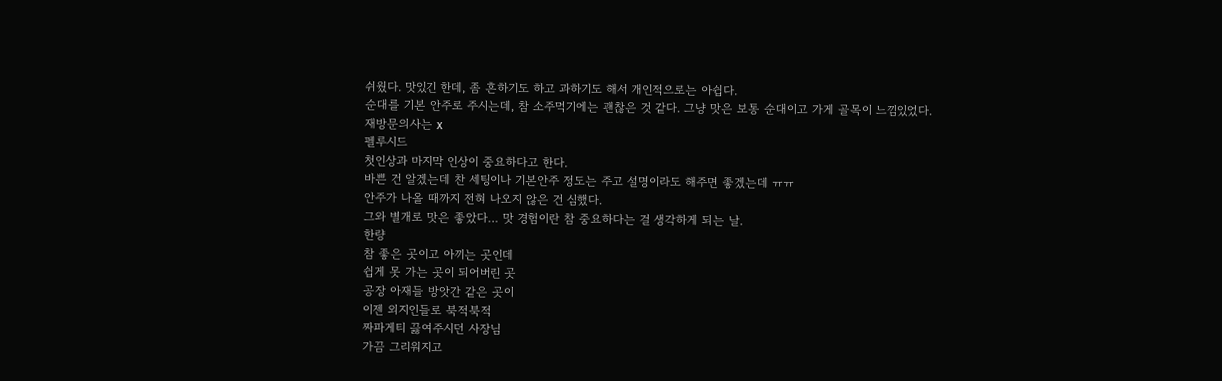쉬웠다. 맛있긴 한데, 좀 흔하기도 하고 과하기도 해서 개인적으로는 아쉽다.
순대를 기본 안주로 주시는데, 참 소주먹기에는 괜찮은 것 같다. 그냥 맛은 보통 순대이고 가게 골목이 느낌있었다.
재방문의사는 x
펠루시드
첫인상과 마지막 인상이 중요하다고 한다.
바쁜 건 알겠는데 찬 세팅이나 기본안주 정도는 주고 설명이라도 해주면 좋겠는데 ㅠㅠ
안주가 나올 때까지 전혀 나오지 않은 건 심했다.
그와 별개로 맛은 좋았다… 맛 경험이란 참 중요하다는 걸 생각하게 되는 날.
한량
참 좋은 곳이고 아끼는 곳인데
쉽게 못 가는 곳이 되어버린 곳
공장 아재들 방앗간 같은 곳이
이젠 외지인들로 북적북적
짜파게티 끓여주시던 사장님
가끔 그리워지고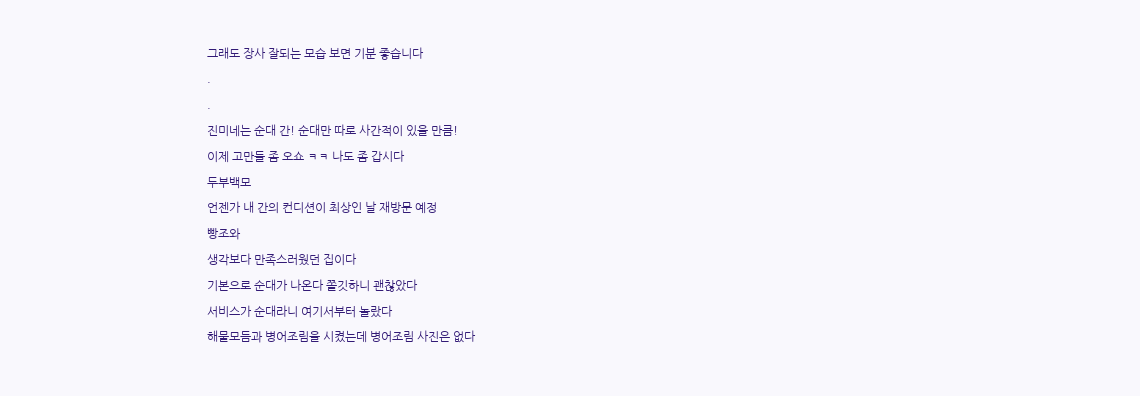그래도 장사 잘되는 모습 보면 기분 좋습니다
.
.
진미네는 순대 간! 순대만 따로 사간적이 있을 만큼!
이제 고만들 좀 오쇼 ㅋㅋ 나도 좀 갑시다
두부백모
언젠가 내 간의 컨디션이 최상인 날 재방문 예정
빵조와
생각보다 만족스러웠던 집이다
기본으로 순대가 나온다 쫄깃하니 괜찮았다
서비스가 순대라니 여기서부터 놀랐다
해물모듬과 병어조림을 시켰는데 병어조림 사진은 없다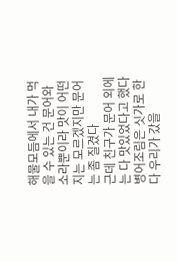해물모듬에서 내가 먹을 수 있는 건 문어와 소라뿐이라 맛이 어떤지는 모르겠지만 문어는 좀 질겼다
근데 친구가 문어 외에는 다 맛있었다고 했다
병어조림은 싯가로 한다 우리가 갔을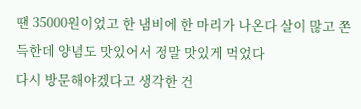땐 35000원이었고 한 냄비에 한 마리가 나온다 살이 많고 쫀득한데 양념도 맛있어서 정말 맛있게 먹었다
다시 방문해야겠다고 생각한 건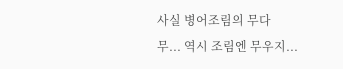사실 병어조림의 무다
무... 역시 조림엔 무우지...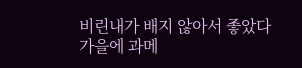비린내가 배지 않아서 좋았다
가을에 과메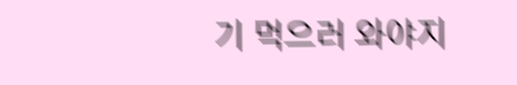기 먹으러 와야지